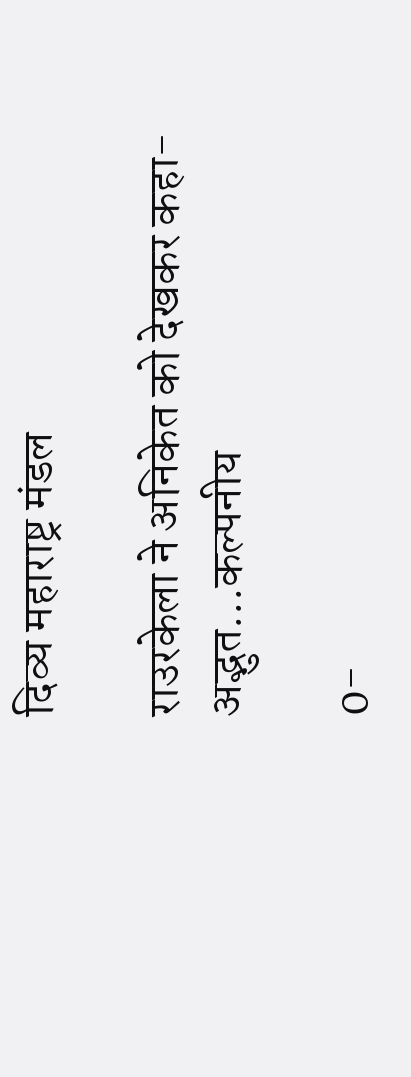दिव्य महाराष्ट्र मंडल

राउरकेला ने अनिकेत को देखकर कहा- अद्भुत...कल्‍पनीय

0-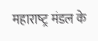महाराष्‍ट्र मंडल के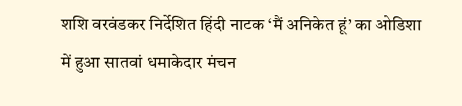शशि वरवंडकर निर्देशित हिंदी नाटक ‘मैं अनिकेत हूं’ का ओडिशा में हुआ सातवां धमाकेदार मंचन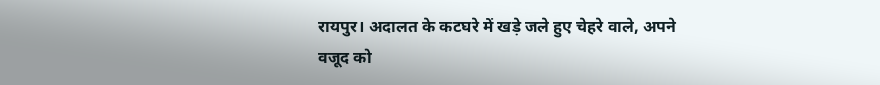रायपुर। अदालत के कटघरे में खड़े जले हुए चेहरे वाले, अपने वजूद को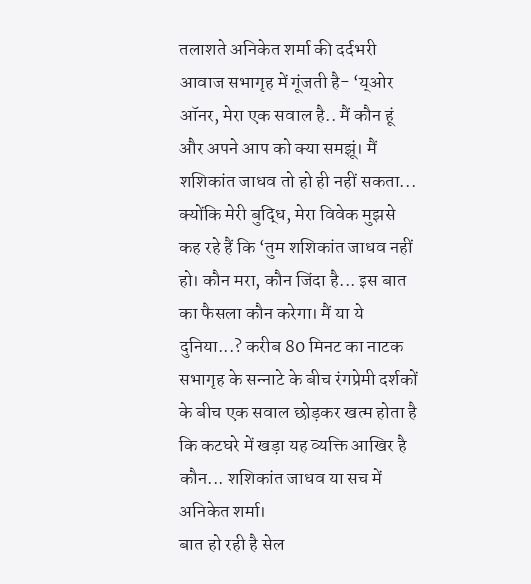तलाशते अनिकेत शर्मा की दर्दभरी आवाज सभागृह में गूंजती है- ‘य्ओर  ऑनर, मेरा एक सवाल है.. मैं कौन हूं और अपने आप को क्या समझूं। मैं शशिकांत जाधव तो हो ही नहीं सकता... क्योंकि मेरी बुद्धि, मेरा विवेक मुझसे कह रहे हैं कि ‘तुम शशिकांत जाधव नहीं हो। कौन मरा, कौन जिंदा है... इस बात का फैसला कौन करेगा। मैं या ये दुनिया...? करीब 80 मिनट का नाटक सभागृह के सन्‍नाटे के बीच रंगप्रेमी दर्शकों के बीच एक सवाल छोड़कर खत्‍म होता है कि कटघरे में खड़ा यह व्‍यक्ति आखिर है कौन... शशिकांत जाधव या सच में अनिकेत शर्मा।
बात हो रही है सेल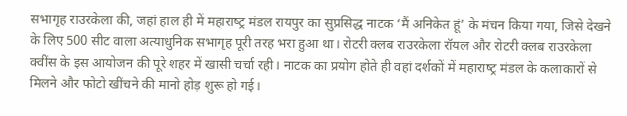सभागृह राउरकेला की, जहां हाल ही में महाराष्‍ट्र मंडल रायपुर का सुप्रसिद्ध नाटक ‘मैं अनिकेत हूं’ के मंचन किया गया, जिसे देखने के लिए 500 सीट वाला अत्‍याधुनिक सभागृह पूरी तरह भरा हुआ था। रोटरी क्‍लब राउरकेला रॉयल और रोटरी क्‍लब राउरकेला क्‍वींस के इस आयोजन की पूरे शहर में खासी चर्चा रही। नाटक का प्रयोग होते ही वहां दर्शकों में महाराष्‍ट्र मंडल के कलाकारों से मिलने और फोटो खींचने की मानो होड़ शुरू हो गई।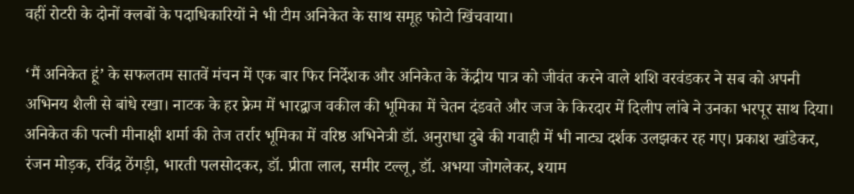वहीं रोटरी के दोनों क्‍लबों के पदाधिकारियों ने भी टीम अनिकेत के साथ समूह फोटो खिंचवाया।

‘मैं अनिकेत हूं’ के सफलतम सातवें मंचन में एक बार फि‍र निर्देशक और अनिकेत के केंद्रीय पात्र को जीवंत करने वाले शशि वरवंडकर ने सब को अपनी अभिनय शैली से बांधे रखा। नाटक के हर फ्रेम में भारद्वाज वकील की भूमिका में चेतन दंडवते और जज के किरदार में दिलीप लांबे ने उनका भरपूर साथ दिया। अनिकेत की पत्नी मीनाक्षी शर्मा की तेज तर्रार भूमिका में वरिष्ठ अभिनेत्री डॉ. अनुराधा दुबे की गवाही में भी नाट्य दर्शक उलझकर रह गए। प्रकाश खांडेकर, रंजन मोड़क, रविंद्र ठेंगड़ी, भारती पलसोदकर, डॉ. प्रीता लाल, समीर टल्लू, डॉ. अभया जोगलेकर, श्याम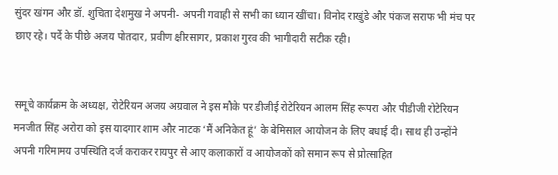सुंदर खंगन और डॉ. शुचिता देशमुख ने अपनी- अपनी गवाही से सभी का ध्‍यान खींचा। विनोद राखुंडे और पंकज सराफ भी मंच पर छाए रहे। पर्दे के पीछे अजय पोतदार, प्रवीण क्षीरसागर, प्रकाश गुरव की भागीदारी सटीक रही।


समूचे कार्यक्रम के अध्यक्ष, रोटेरियन अजय अग्रवाल ने इस मौके पर डीजीई रोटेरियन आलम सिंह रूपरा और पीडीजी रोटेरियन मनजीत सिंह अरोरा को इस यादगार शाम और नाटक ‘मैं अनिकेत हूं’ के बेमिसाल आयोजन के लिए बधाई दी। साथ ही उन्‍होंने अपनी गरिमामय उपस्थिति दर्ज कराकर रायपुर से आए कलाकारों व आयोजकों को समान रूप से प्रोत्साहित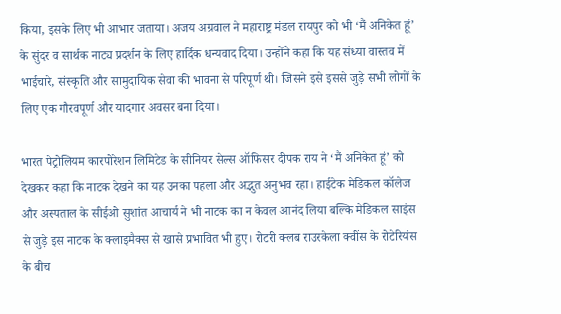किया, इसके लिए भी आभार जताया। अजय अग्रवाल ने महाराष्ट्र मंडल रायपुर को भी ‘मैं अनिकेत हूं’ के सुंदर व सार्थक नाट्य प्रदर्शन के लिए हार्दिक धन्यवाद दिया। उन्‍होंने कहा कि यह संध्या वास्तव में भाईचारे, संस्कृति और सामुदायिक सेवा की भावना से परिपूर्ण थी। जिसने इसे इससे जुड़े सभी लोगों के लिए एक गौरवपूर्ण और यादगार अवसर बना दिया।

भारत पेट्रोलियम कारपोरेशन लिमिटेड के सीनियर सेल्‍स ऑफिसर दीपक राय ने ‘मैं अनिकेत हूं’ को देखकर कहा कि नाटक देखने का यह उनका पहला और अद्भुत अनुभव रहा। हाईटेक मेडिकल कॉलेज और अस्पताल के सीईओ सुशांत आचार्य ने भी नाटक का न केवल आनंद लिया बल्कि मेडिकल साइंस से जुड़े इस नाटक के क्‍लाइमैक्‍स से खासे प्रभावित भी हुए। रोटरी क्‍लब राउरकेला क्‍वींस के रोटेरियंस के बीच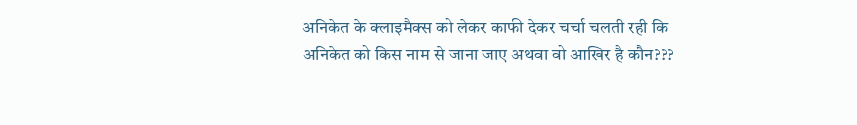अनिकेत के क्‍लाइमैक्‍स को लेकर काफी देकर चर्चा चलती रही कि अनिकेत को किस नाम से जाना जाए अथवा वो आखिर है कौन???